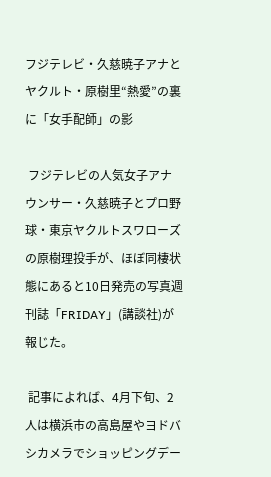フジテレビ・久慈暁子アナとヤクルト・原樹里“熱愛”の裏に「女手配師」の影

 フジテレビの人気女子アナウンサー・久慈暁子とプロ野球・東京ヤクルトスワローズの原樹理投手が、ほぼ同棲状態にあると10日発売の写真週刊誌「FRIDAY」(講談社)が報じた。

 記事によれば、4月下旬、2人は横浜市の高島屋やヨドバシカメラでショッピングデー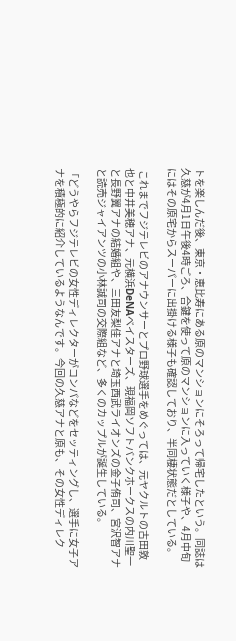トを楽しんだ後、東京・恵比寿にある原のマンションにそろって帰宅したという。同誌は久慈が4月1日午後4時ごろ、合鍵を使って原のマンションに入っていく様子や、4月中旬にはその原宅からスーパーに出掛ける様子も確認しており、半同棲状態だとしている。

 これまでフジテレビのアナウンサーとプロ野球選手をめぐっては、元ヤクルトの古田敦也と中井美穂アナ、元横浜DeNAベイスターズ、現福岡ソフトバンクホークスの内川聖一と長野翼アナの結婚組や、三田友梨佳アナと埼玉西武ライオンズの金子侑司、宮沢智アナと読売ジャイアンツの小林誠司の交際組など、多くのカップルが誕生している。

「どうやらフジテレビの女性ディレクターがコンパなどをセッティングし、選手に女子アナを積極的に紹介しているようなんです。今回の久慈アナと原も、その女性ディレク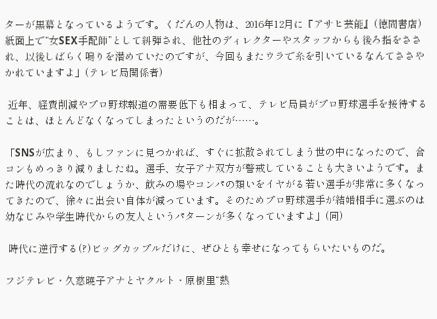ターが黒幕となっているようです。くだんの人物は、2016年12月に『アサヒ芸能』(徳間書店)紙面上で“女SEX手配師”として糾弾され、他社のディレクターやスタッフからも後ろ指をさされ、以後しばらく鳴りを潜めていたのですが、今回もまたウラで糸を引いているなんてささやかれていますよ」(テレビ局関係者)

 近年、経費削減やプロ野球報道の需要低下も相まって、テレビ局員がプロ野球選手を接待することは、ほとんどなくなってしまったというのだが……。

「SNSが広まり、もしファンに見つかれば、すぐに拡散されてしまう世の中になったので、合コンもめっきり減りましたね。選手、女子アナ双方が警戒していることも大きいようです。また時代の流れなのでしょうか、飲みの場やコンパの類いをイヤがる若い選手が非常に多くなってきたので、徐々に出会い自体が減っています。そのためプロ野球選手が結婚相手に選ぶのは幼なじみや学生時代からの友人というパターンが多くなっていますよ」(同)

 時代に逆行する(?)ビッグカップルだけに、ぜひとも幸せになってもらいたいものだ。

フジテレビ・久慈暁子アナとヤクルト・原樹里“熱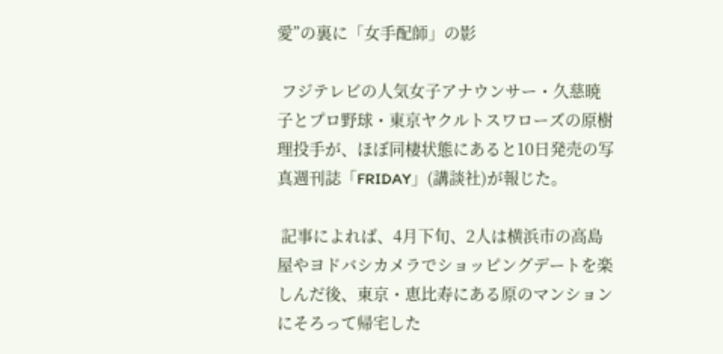愛”の裏に「女手配師」の影

 フジテレビの人気女子アナウンサー・久慈暁子とプロ野球・東京ヤクルトスワローズの原樹理投手が、ほぼ同棲状態にあると10日発売の写真週刊誌「FRIDAY」(講談社)が報じた。

 記事によれば、4月下旬、2人は横浜市の高島屋やヨドバシカメラでショッピングデートを楽しんだ後、東京・恵比寿にある原のマンションにそろって帰宅した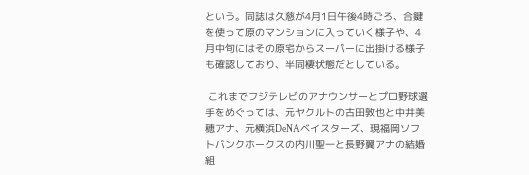という。同誌は久慈が4月1日午後4時ごろ、合鍵を使って原のマンションに入っていく様子や、4月中旬にはその原宅からスーパーに出掛ける様子も確認しており、半同棲状態だとしている。

 これまでフジテレビのアナウンサーとプロ野球選手をめぐっては、元ヤクルトの古田敦也と中井美穂アナ、元横浜DeNAベイスターズ、現福岡ソフトバンクホークスの内川聖一と長野翼アナの結婚組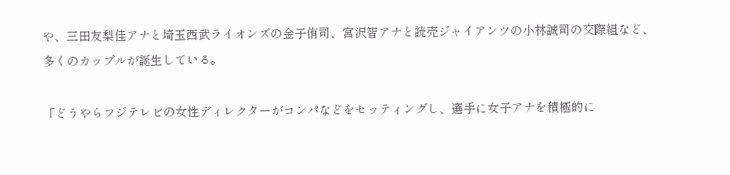や、三田友梨佳アナと埼玉西武ライオンズの金子侑司、宮沢智アナと読売ジャイアンツの小林誠司の交際組など、多くのカップルが誕生している。

「どうやらフジテレビの女性ディレクターがコンパなどをセッティングし、選手に女子アナを積極的に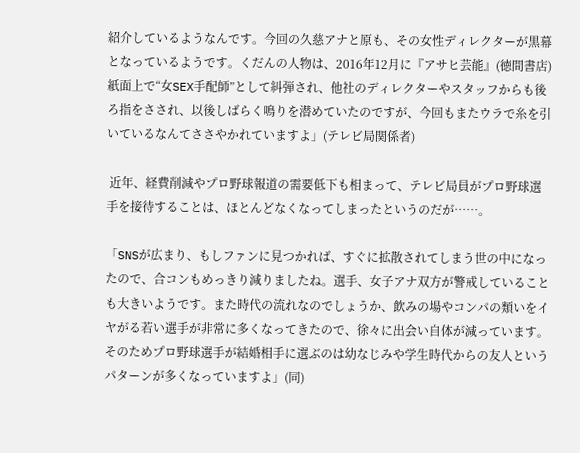紹介しているようなんです。今回の久慈アナと原も、その女性ディレクターが黒幕となっているようです。くだんの人物は、2016年12月に『アサヒ芸能』(徳間書店)紙面上で“女SEX手配師”として糾弾され、他社のディレクターやスタッフからも後ろ指をさされ、以後しばらく鳴りを潜めていたのですが、今回もまたウラで糸を引いているなんてささやかれていますよ」(テレビ局関係者)

 近年、経費削減やプロ野球報道の需要低下も相まって、テレビ局員がプロ野球選手を接待することは、ほとんどなくなってしまったというのだが……。

「SNSが広まり、もしファンに見つかれば、すぐに拡散されてしまう世の中になったので、合コンもめっきり減りましたね。選手、女子アナ双方が警戒していることも大きいようです。また時代の流れなのでしょうか、飲みの場やコンパの類いをイヤがる若い選手が非常に多くなってきたので、徐々に出会い自体が減っています。そのためプロ野球選手が結婚相手に選ぶのは幼なじみや学生時代からの友人というパターンが多くなっていますよ」(同)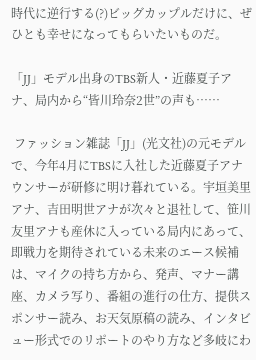時代に逆行する(?)ビッグカップルだけに、ぜひとも幸せになってもらいたいものだ。

「JJ」モデル出身のTBS新人・近藤夏子アナ、局内から“皆川玲奈2世”の声も……

 ファッション雑誌「JJ」(光文社)の元モデルで、今年4月にTBSに入社した近藤夏子アナウンサーが研修に明け暮れている。宇垣美里アナ、吉田明世アナが次々と退社して、笹川友里アナも産休に入っている局内にあって、即戦力を期待されている未来のエース候補は、マイクの持ち方から、発声、マナー講座、カメラ写り、番組の進行の仕方、提供スポンサー読み、お天気原稿の読み、インタビュー形式でのリポートのやり方など多岐にわ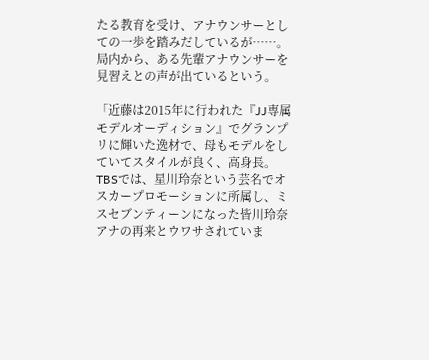たる教育を受け、アナウンサーとしての一歩を踏みだしているが……。局内から、ある先輩アナウンサーを見習えとの声が出ているという。

「近藤は2015年に行われた『JJ専属モデルオーディション』でグランプリに輝いた逸材で、母もモデルをしていてスタイルが良く、高身長。TBSでは、星川玲奈という芸名でオスカープロモーションに所属し、ミスセブンティーンになった皆川玲奈アナの再来とウワサされていま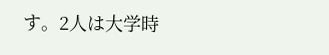す。2人は大学時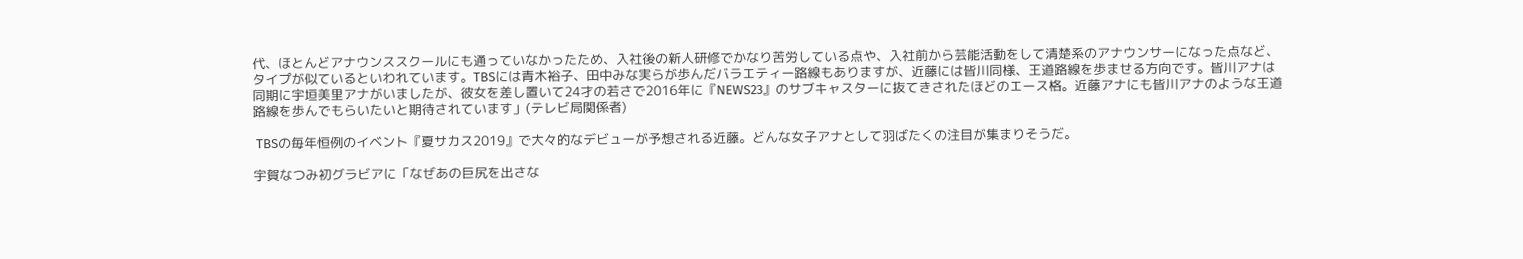代、ほとんどアナウンススクールにも通っていなかったため、入社後の新人研修でかなり苦労している点や、入社前から芸能活動をして清楚系のアナウンサーになった点など、タイプが似ているといわれています。TBSには青木裕子、田中みな実らが歩んだバラエティー路線もありますが、近藤には皆川同様、王道路線を歩ませる方向です。皆川アナは同期に宇垣美里アナがいましたが、彼女を差し置いて24才の若さで2016年に『NEWS23』のサブキャスターに抜てきされたほどのエース格。近藤アナにも皆川アナのような王道路線を歩んでもらいたいと期待されています」(テレビ局関係者)

 TBSの毎年恒例のイベント『夏サカス2019』で大々的なデビューが予想される近藤。どんな女子アナとして羽ばたくの注目が集まりそうだ。

宇賀なつみ初グラビアに「なぜあの巨尻を出さな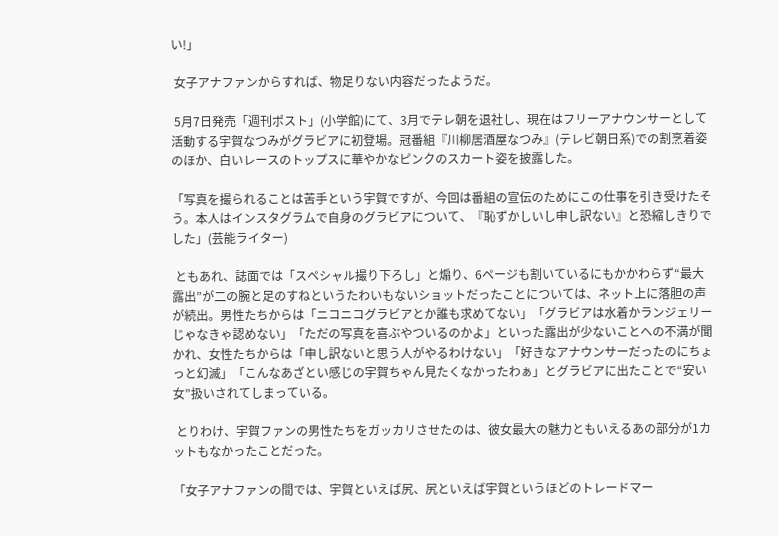い!」

 女子アナファンからすれば、物足りない内容だったようだ。

 5月7日発売「週刊ポスト」(小学館)にて、3月でテレ朝を退社し、現在はフリーアナウンサーとして活動する宇賀なつみがグラビアに初登場。冠番組『川柳居酒屋なつみ』(テレビ朝日系)での割烹着姿のほか、白いレースのトップスに華やかなピンクのスカート姿を披露した。

「写真を撮られることは苦手という宇賀ですが、今回は番組の宣伝のためにこの仕事を引き受けたそう。本人はインスタグラムで自身のグラビアについて、『恥ずかしいし申し訳ない』と恐縮しきりでした」(芸能ライター)

 ともあれ、誌面では「スペシャル撮り下ろし」と煽り、6ページも割いているにもかかわらず“最大露出”が二の腕と足のすねというたわいもないショットだったことについては、ネット上に落胆の声が続出。男性たちからは「ニコニコグラビアとか誰も求めてない」「グラビアは水着かランジェリーじゃなきゃ認めない」「ただの写真を喜ぶやついるのかよ」といった露出が少ないことへの不満が聞かれ、女性たちからは「申し訳ないと思う人がやるわけない」「好きなアナウンサーだったのにちょっと幻滅」「こんなあざとい感じの宇賀ちゃん見たくなかったわぁ」とグラビアに出たことで“安い女”扱いされてしまっている。

 とりわけ、宇賀ファンの男性たちをガッカリさせたのは、彼女最大の魅力ともいえるあの部分が1カットもなかったことだった。

「女子アナファンの間では、宇賀といえば尻、尻といえば宇賀というほどのトレードマー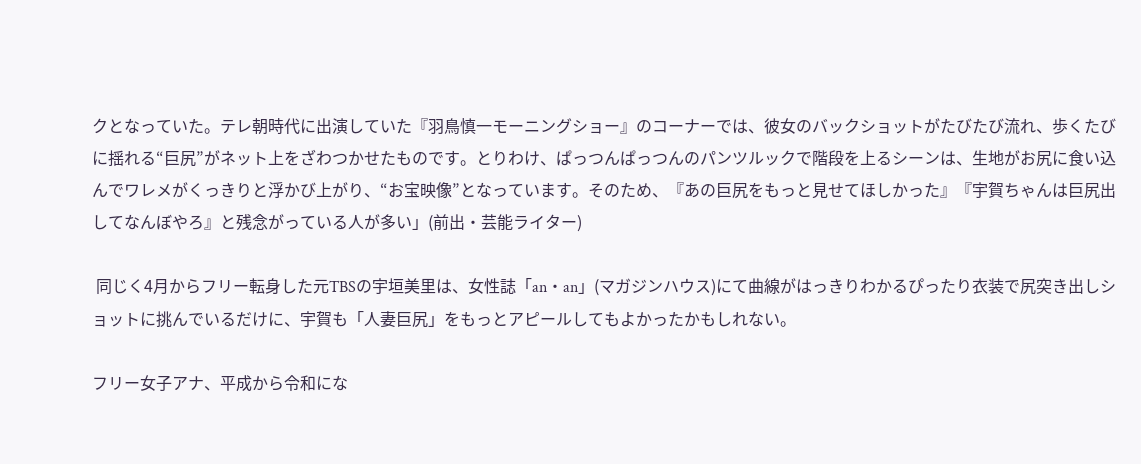クとなっていた。テレ朝時代に出演していた『羽鳥慎一モーニングショー』のコーナーでは、彼女のバックショットがたびたび流れ、歩くたびに揺れる“巨尻”がネット上をざわつかせたものです。とりわけ、ぱっつんぱっつんのパンツルックで階段を上るシーンは、生地がお尻に食い込んでワレメがくっきりと浮かび上がり、“お宝映像”となっています。そのため、『あの巨尻をもっと見せてほしかった』『宇賀ちゃんは巨尻出してなんぼやろ』と残念がっている人が多い」(前出・芸能ライター)

 同じく4月からフリー転身した元TBSの宇垣美里は、女性誌「an・an」(マガジンハウス)にて曲線がはっきりわかるぴったり衣装で尻突き出しショットに挑んでいるだけに、宇賀も「人妻巨尻」をもっとアピールしてもよかったかもしれない。

フリー女子アナ、平成から令和にな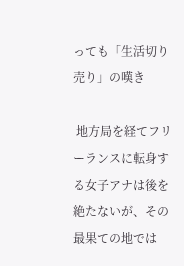っても「生活切り売り」の嘆き

 地方局を経てフリーランスに転身する女子アナは後を絶たないが、その最果ての地では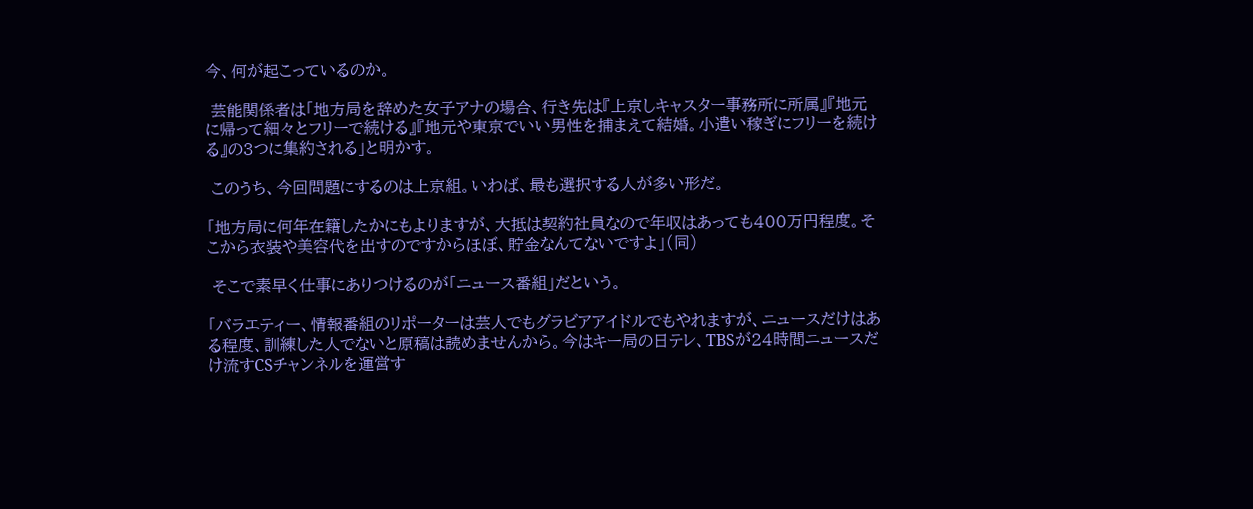今、何が起こっているのか。

 芸能関係者は「地方局を辞めた女子アナの場合、行き先は『上京しキャスター事務所に所属』『地元に帰って細々とフリーで続ける』『地元や東京でいい男性を捕まえて結婚。小遣い稼ぎにフリーを続ける』の3つに集約される」と明かす。

 このうち、今回問題にするのは上京組。いわば、最も選択する人が多い形だ。

「地方局に何年在籍したかにもよりますが、大抵は契約社員なので年収はあっても400万円程度。そこから衣装や美容代を出すのですからほぼ、貯金なんてないですよ」(同)

 そこで素早く仕事にありつけるのが「ニュース番組」だという。

「バラエティー、情報番組のリポーターは芸人でもグラビアアイドルでもやれますが、ニュースだけはある程度、訓練した人でないと原稿は読めませんから。今はキー局の日テレ、TBSが24時間ニュースだけ流すCSチャンネルを運営す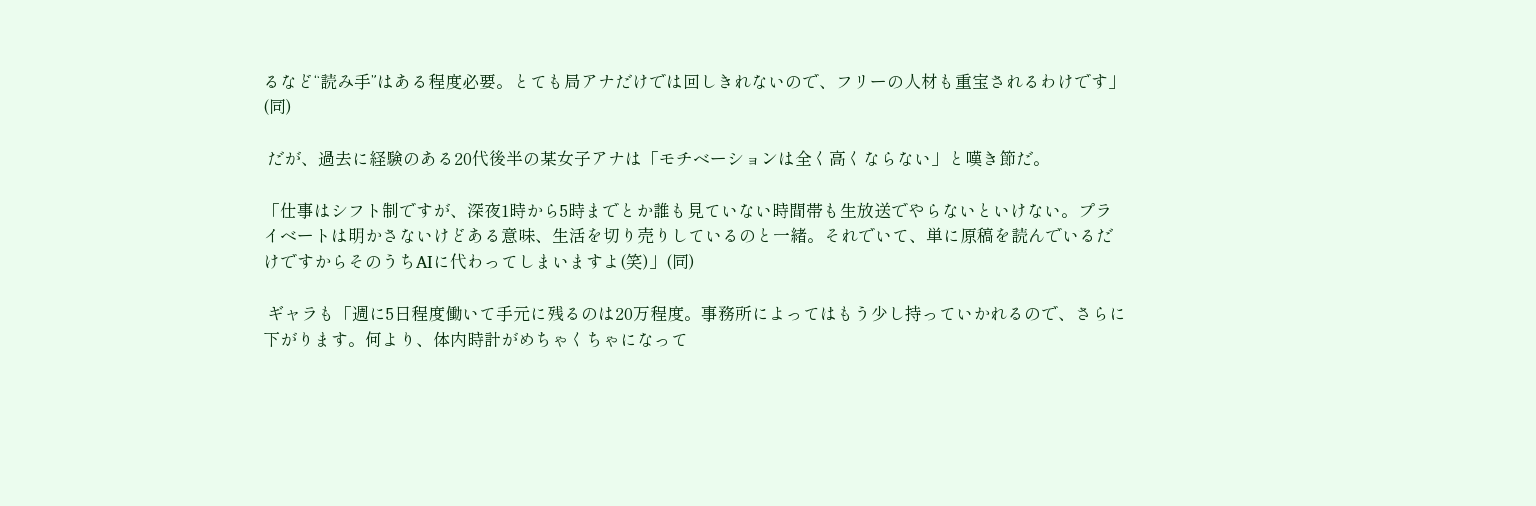るなど“読み手”はある程度必要。とても局アナだけでは回しきれないので、フリーの人材も重宝されるわけです」(同)

 だが、過去に経験のある20代後半の某女子アナは「モチベーションは全く高くならない」と嘆き節だ。

「仕事はシフト制ですが、深夜1時から5時までとか誰も見ていない時間帯も生放送でやらないといけない。プライベートは明かさないけどある意味、生活を切り売りしているのと一緒。それでいて、単に原稿を読んでいるだけですからそのうちAIに代わってしまいますよ(笑)」(同)

 ギャラも「週に5日程度働いて手元に残るのは20万程度。事務所によってはもう少し持っていかれるので、さらに下がります。何より、体内時計がめちゃくちゃになって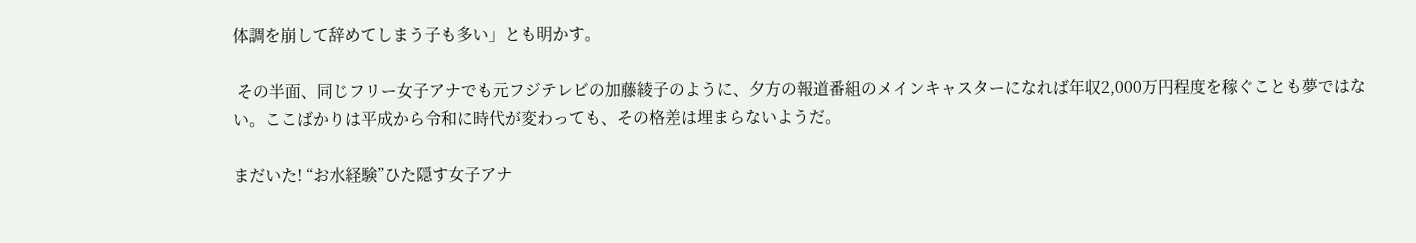体調を崩して辞めてしまう子も多い」とも明かす。

 その半面、同じフリー女子アナでも元フジテレビの加藤綾子のように、夕方の報道番組のメインキャスターになれば年収2,000万円程度を稼ぐことも夢ではない。ここばかりは平成から令和に時代が変わっても、その格差は埋まらないようだ。

まだいた! “お水経験”ひた隠す女子アナ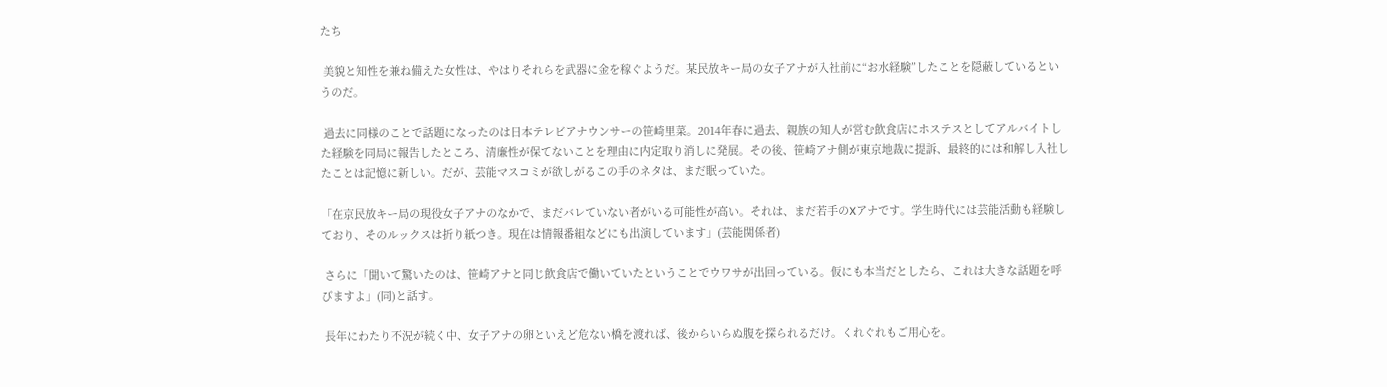たち

 美貌と知性を兼ね備えた女性は、やはりそれらを武器に金を稼ぐようだ。某民放キー局の女子アナが入社前に“お水経験”したことを隠蔽しているというのだ。

 過去に同様のことで話題になったのは日本テレビアナウンサーの笹崎里菜。2014年春に過去、親族の知人が営む飲食店にホステスとしてアルバイトした経験を同局に報告したところ、清廉性が保てないことを理由に内定取り消しに発展。その後、笹崎アナ側が東京地裁に提訴、最終的には和解し入社したことは記憶に新しい。だが、芸能マスコミが欲しがるこの手のネタは、まだ眠っていた。

「在京民放キー局の現役女子アナのなかで、まだバレていない者がいる可能性が高い。それは、まだ若手のXアナです。学生時代には芸能活動も経験しており、そのルックスは折り紙つき。現在は情報番組などにも出演しています」(芸能関係者)

 さらに「聞いて驚いたのは、笹崎アナと同じ飲食店で働いていたということでウワサが出回っている。仮にも本当だとしたら、これは大きな話題を呼びますよ」(同)と話す。

 長年にわたり不況が続く中、女子アナの卵といえど危ない橋を渡れば、後からいらぬ腹を探られるだけ。くれぐれもご用心を。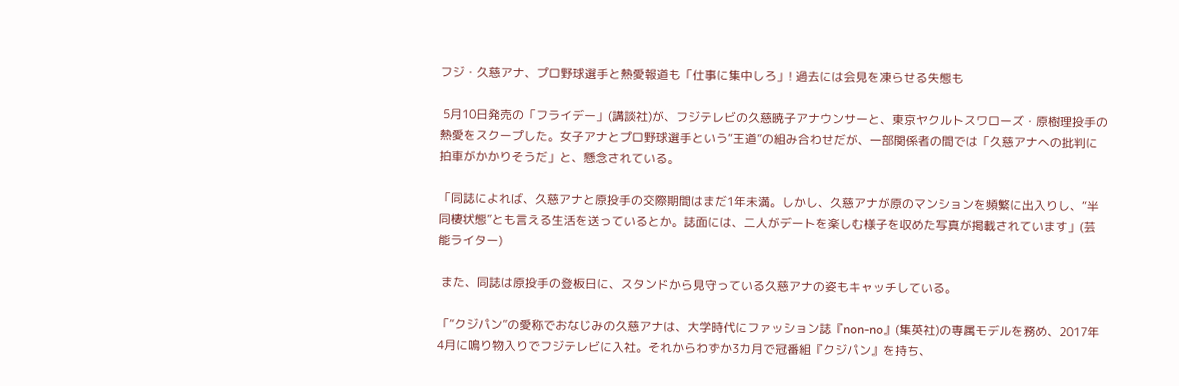フジ・久慈アナ、プロ野球選手と熱愛報道も「仕事に集中しろ」! 過去には会見を凍らせる失態も

 5月10日発売の「フライデー」(講談社)が、フジテレビの久慈暁子アナウンサーと、東京ヤクルトスワローズ・原樹理投手の熱愛をスクープした。女子アナとプロ野球選手という“王道”の組み合わせだが、一部関係者の間では「久慈アナへの批判に拍車がかかりそうだ」と、懸念されている。

「同誌によれば、久慈アナと原投手の交際期間はまだ1年未満。しかし、久慈アナが原のマンションを頻繁に出入りし、“半同棲状態”とも言える生活を送っているとか。誌面には、二人がデートを楽しむ様子を収めた写真が掲載されています」(芸能ライター)

 また、同誌は原投手の登板日に、スタンドから見守っている久慈アナの姿もキャッチしている。

「“クジパン”の愛称でおなじみの久慈アナは、大学時代にファッション誌『non-no』(集英社)の専属モデルを務め、2017年4月に鳴り物入りでフジテレビに入社。それからわずか3カ月で冠番組『クジパン』を持ち、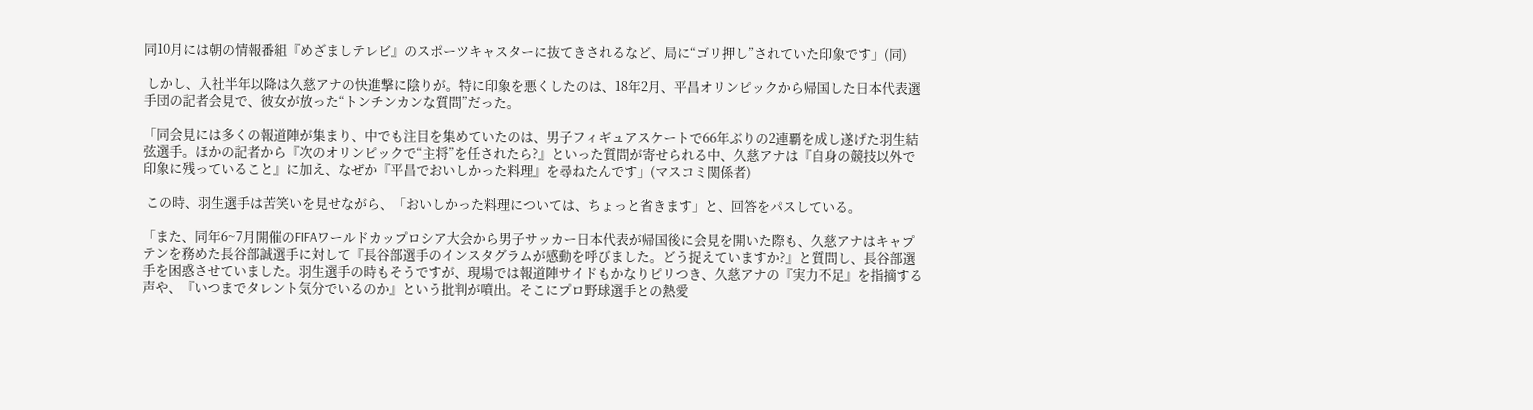同10月には朝の情報番組『めざましテレビ』のスポーツキャスターに抜てきされるなど、局に“ゴリ押し”されていた印象です」(同)

 しかし、入社半年以降は久慈アナの快進撃に陰りが。特に印象を悪くしたのは、18年2月、平昌オリンピックから帰国した日本代表選手団の記者会見で、彼女が放った“トンチンカンな質問”だった。

「同会見には多くの報道陣が集まり、中でも注目を集めていたのは、男子フィギュアスケートで66年ぶりの2連覇を成し遂げた羽生結弦選手。ほかの記者から『次のオリンピックで“主将”を任されたら?』といった質問が寄せられる中、久慈アナは『自身の競技以外で印象に残っていること』に加え、なぜか『平昌でおいしかった料理』を尋ねたんです」(マスコミ関係者)

 この時、羽生選手は苦笑いを見せながら、「おいしかった料理については、ちょっと省きます」と、回答をパスしている。

「また、同年6~7月開催のFIFAワールドカップロシア大会から男子サッカー日本代表が帰国後に会見を開いた際も、久慈アナはキャプテンを務めた長谷部誠選手に対して『長谷部選手のインスタグラムが感動を呼びました。どう捉えていますか?』と質問し、長谷部選手を困惑させていました。羽生選手の時もそうですが、現場では報道陣サイドもかなりピリつき、久慈アナの『実力不足』を指摘する声や、『いつまでタレント気分でいるのか』という批判が噴出。そこにプロ野球選手との熱愛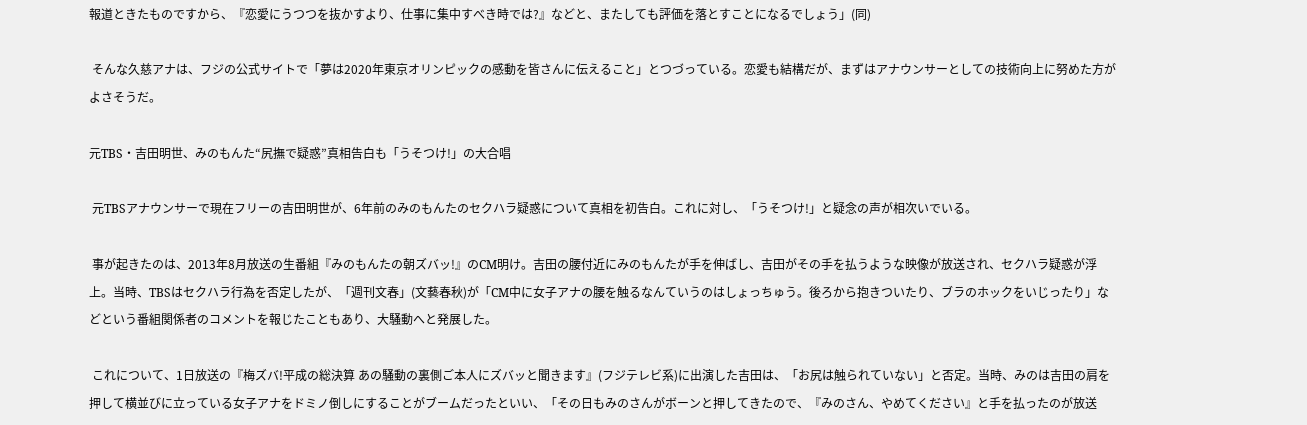報道ときたものですから、『恋愛にうつつを抜かすより、仕事に集中すべき時では?』などと、またしても評価を落とすことになるでしょう」(同)

 そんな久慈アナは、フジの公式サイトで「夢は2020年東京オリンピックの感動を皆さんに伝えること」とつづっている。恋愛も結構だが、まずはアナウンサーとしての技術向上に努めた方がよさそうだ。

元TBS・吉田明世、みのもんた“尻撫で疑惑”真相告白も「うそつけ!」の大合唱

 元TBSアナウンサーで現在フリーの吉田明世が、6年前のみのもんたのセクハラ疑惑について真相を初告白。これに対し、「うそつけ!」と疑念の声が相次いでいる。

 事が起きたのは、2013年8月放送の生番組『みのもんたの朝ズバッ!』のCM明け。吉田の腰付近にみのもんたが手を伸ばし、吉田がその手を払うような映像が放送され、セクハラ疑惑が浮上。当時、TBSはセクハラ行為を否定したが、「週刊文春」(文藝春秋)が「CM中に女子アナの腰を触るなんていうのはしょっちゅう。後ろから抱きついたり、ブラのホックをいじったり」などという番組関係者のコメントを報じたこともあり、大騒動へと発展した。

 これについて、1日放送の『梅ズバ!平成の総決算 あの騒動の裏側ご本人にズバッと聞きます』(フジテレビ系)に出演した吉田は、「お尻は触られていない」と否定。当時、みのは吉田の肩を押して横並びに立っている女子アナをドミノ倒しにすることがブームだったといい、「その日もみのさんがボーンと押してきたので、『みのさん、やめてください』と手を払ったのが放送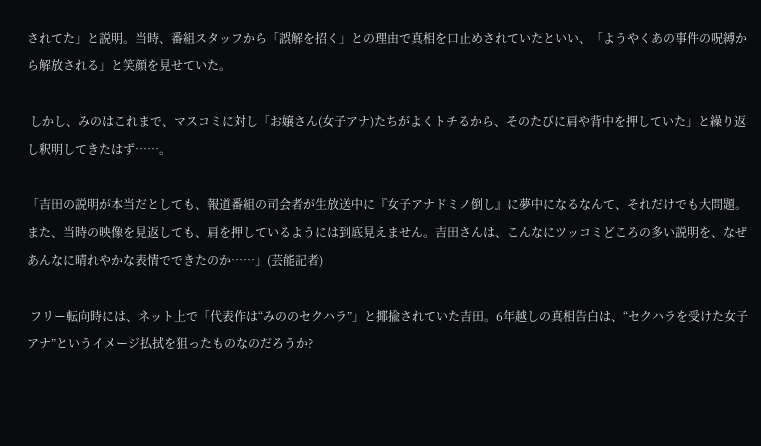されてた」と説明。当時、番組スタッフから「誤解を招く」との理由で真相を口止めされていたといい、「ようやくあの事件の呪縛から解放される」と笑顔を見せていた。

 しかし、みのはこれまで、マスコミに対し「お嬢さん(女子アナ)たちがよくトチるから、そのたびに肩や背中を押していた」と繰り返し釈明してきたはず……。

「吉田の説明が本当だとしても、報道番組の司会者が生放送中に『女子アナドミノ倒し』に夢中になるなんて、それだけでも大問題。また、当時の映像を見返しても、肩を押しているようには到底見えません。吉田さんは、こんなにツッコミどころの多い説明を、なぜあんなに晴れやかな表情でできたのか……」(芸能記者)

 フリー転向時には、ネット上で「代表作は“みののセクハラ”」と揶揄されていた吉田。6年越しの真相告白は、“セクハラを受けた女子アナ”というイメージ払拭を狙ったものなのだろうか?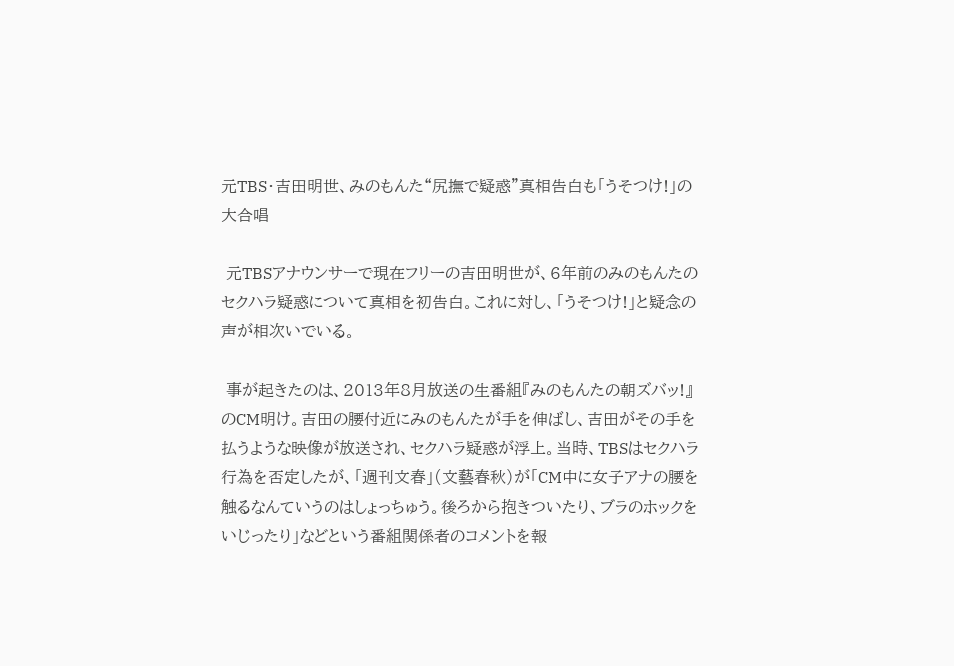元TBS・吉田明世、みのもんた“尻撫で疑惑”真相告白も「うそつけ!」の大合唱

 元TBSアナウンサーで現在フリーの吉田明世が、6年前のみのもんたのセクハラ疑惑について真相を初告白。これに対し、「うそつけ!」と疑念の声が相次いでいる。

 事が起きたのは、2013年8月放送の生番組『みのもんたの朝ズバッ!』のCM明け。吉田の腰付近にみのもんたが手を伸ばし、吉田がその手を払うような映像が放送され、セクハラ疑惑が浮上。当時、TBSはセクハラ行為を否定したが、「週刊文春」(文藝春秋)が「CM中に女子アナの腰を触るなんていうのはしょっちゅう。後ろから抱きついたり、ブラのホックをいじったり」などという番組関係者のコメントを報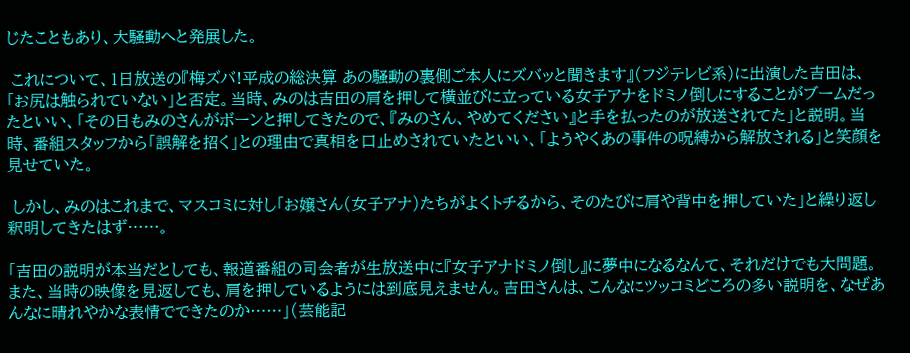じたこともあり、大騒動へと発展した。

 これについて、1日放送の『梅ズバ!平成の総決算 あの騒動の裏側ご本人にズバッと聞きます』(フジテレビ系)に出演した吉田は、「お尻は触られていない」と否定。当時、みのは吉田の肩を押して横並びに立っている女子アナをドミノ倒しにすることがブームだったといい、「その日もみのさんがボーンと押してきたので、『みのさん、やめてください』と手を払ったのが放送されてた」と説明。当時、番組スタッフから「誤解を招く」との理由で真相を口止めされていたといい、「ようやくあの事件の呪縛から解放される」と笑顔を見せていた。

 しかし、みのはこれまで、マスコミに対し「お嬢さん(女子アナ)たちがよくトチるから、そのたびに肩や背中を押していた」と繰り返し釈明してきたはず……。

「吉田の説明が本当だとしても、報道番組の司会者が生放送中に『女子アナドミノ倒し』に夢中になるなんて、それだけでも大問題。また、当時の映像を見返しても、肩を押しているようには到底見えません。吉田さんは、こんなにツッコミどころの多い説明を、なぜあんなに晴れやかな表情でできたのか……」(芸能記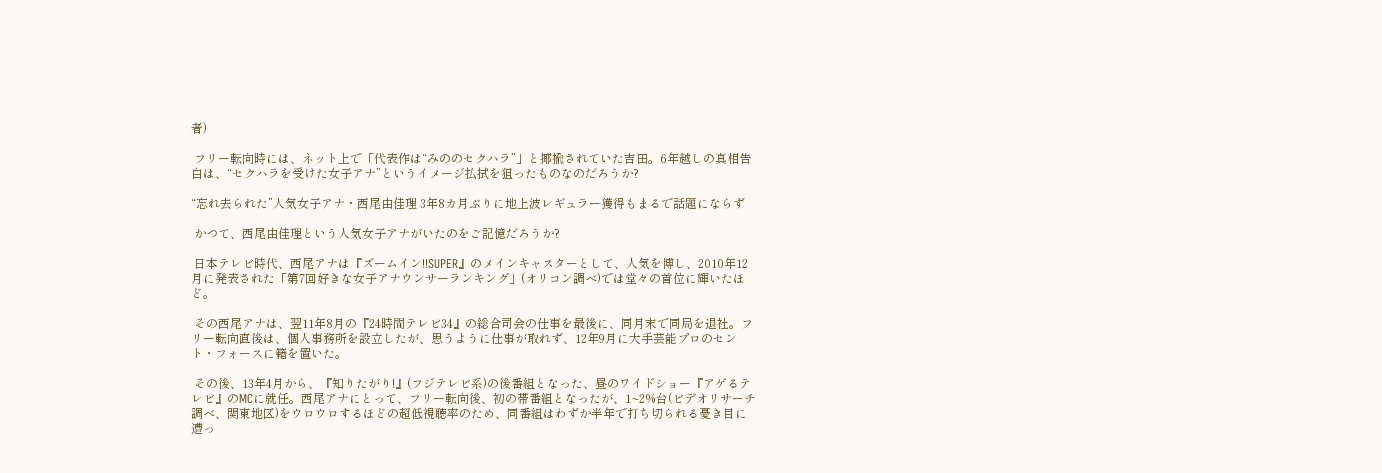者)

 フリー転向時には、ネット上で「代表作は“みののセクハラ”」と揶揄されていた吉田。6年越しの真相告白は、“セクハラを受けた女子アナ”というイメージ払拭を狙ったものなのだろうか?

“忘れ去られた”人気女子アナ・西尾由佳理 3年8カ月ぶりに地上波レギュラー獲得もまるで話題にならず

 かつて、西尾由佳理という人気女子アナがいたのをご記憶だろうか?

 日本テレビ時代、西尾アナは『ズームイン!!SUPER』のメインキャスターとして、人気を博し、2010年12月に発表された「第7回好きな女子アナウンサーランキング」(オリコン調べ)では堂々の首位に輝いたほど。

 その西尾アナは、翌11年8月の『24時間テレビ34』の総合司会の仕事を最後に、同月末で同局を退社。フリー転向直後は、個人事務所を設立したが、思うように仕事が取れず、12年9月に大手芸能プロのセント・フォースに籍を置いた。

 その後、13年4月から、『知りたがり!』(フジテレビ系)の後番組となった、昼のワイドショー『アゲるテレビ』のMCに就任。西尾アナにとって、フリー転向後、初の帯番組となったが、1~2%台(ビデオリサーチ調べ、関東地区)をウロウロするほどの超低視聴率のため、同番組はわずか半年で打ち切られる憂き目に遭っ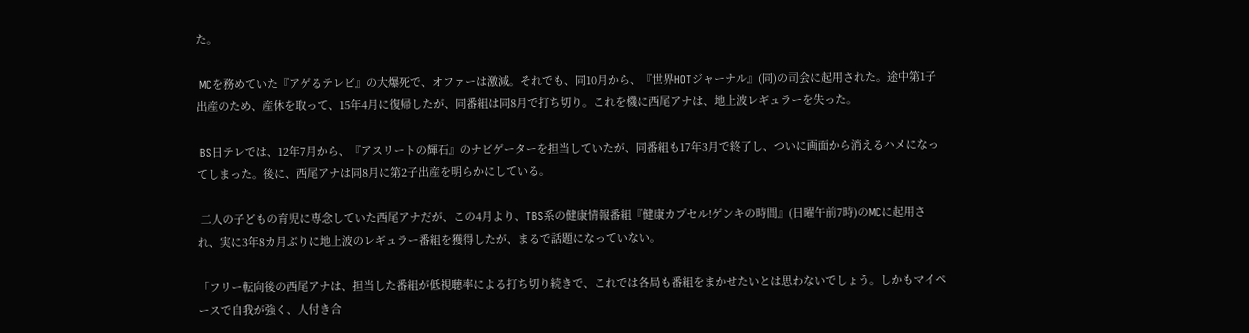た。

 MCを務めていた『アゲるテレビ』の大爆死で、オファーは激減。それでも、同10月から、『世界HOTジャーナル』(同)の司会に起用された。途中第1子出産のため、産休を取って、15年4月に復帰したが、同番組は同8月で打ち切り。これを機に西尾アナは、地上波レギュラーを失った。

 BS日テレでは、12年7月から、『アスリートの輝石』のナビゲーターを担当していたが、同番組も17年3月で終了し、ついに画面から消えるハメになってしまった。後に、西尾アナは同8月に第2子出産を明らかにしている。

 二人の子どもの育児に専念していた西尾アナだが、この4月より、TBS系の健康情報番組『健康カプセル!ゲンキの時間』(日曜午前7時)のMCに起用され、実に3年8カ月ぶりに地上波のレギュラー番組を獲得したが、まるで話題になっていない。

「フリー転向後の西尾アナは、担当した番組が低視聴率による打ち切り続きで、これでは各局も番組をまかせたいとは思わないでしょう。しかもマイペースで自我が強く、人付き合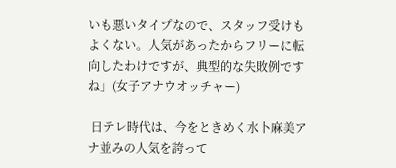いも悪いタイプなので、スタッフ受けもよくない。人気があったからフリーに転向したわけですが、典型的な失敗例ですね」(女子アナウオッチャー)

 日テレ時代は、今をときめく水卜麻美アナ並みの人気を誇って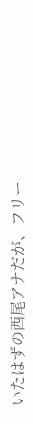いたはずの西尾アナだが、フリー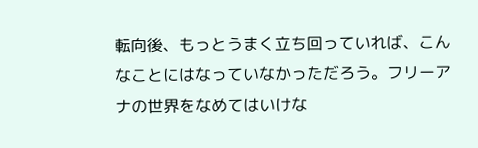転向後、もっとうまく立ち回っていれば、こんなことにはなっていなかっただろう。フリーアナの世界をなめてはいけな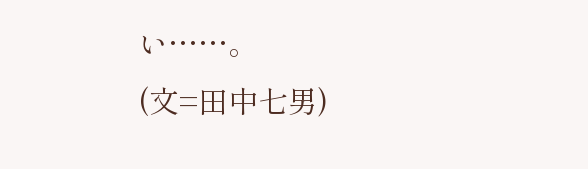い……。
(文=田中七男)